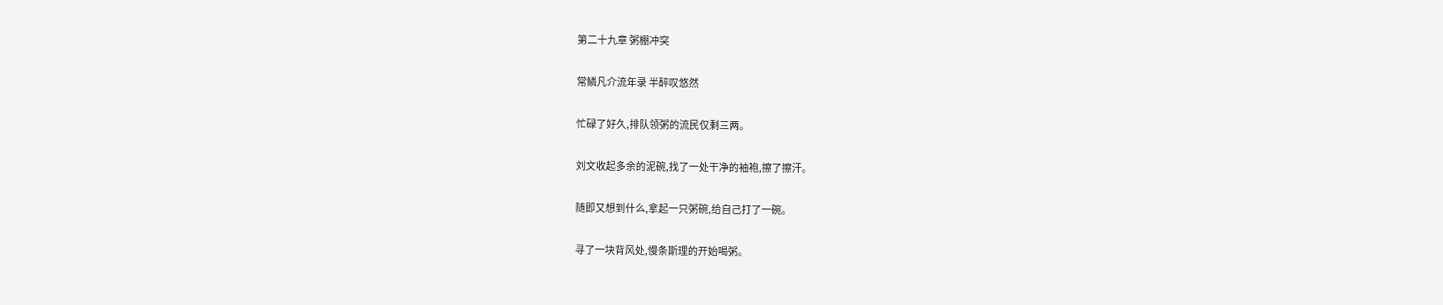第二十九章 粥棚冲突

常鳞凡介流年录 半醉叹悠然

忙碌了好久,排队领粥的流民仅剩三两。

刘文收起多余的泥碗,找了一处干净的袖袍,擦了擦汗。

随即又想到什么,拿起一只粥碗,给自己打了一碗。

寻了一块背风处,慢条斯理的开始喝粥。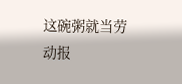这碗粥就当劳动报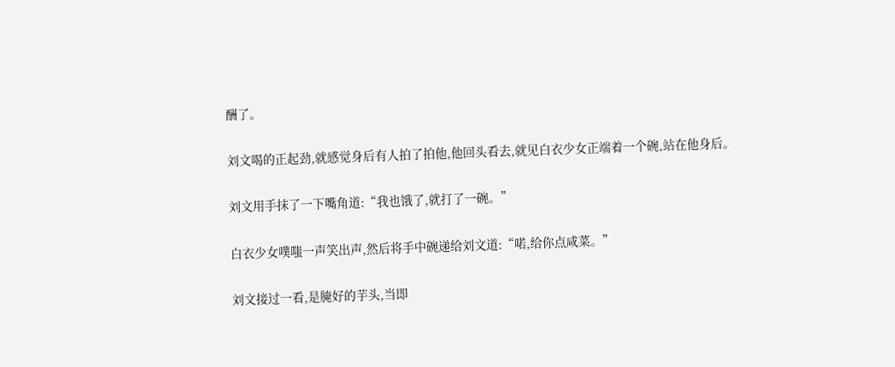酬了。

刘文喝的正起劲,就感觉身后有人拍了拍他,他回头看去,就见白衣少女正端着一个碗,站在他身后。

刘文用手抹了一下嘴角道:“我也饿了,就打了一碗。”

白衣少女噗嗤一声笑出声,然后将手中碗递给刘文道:“喏,给你点咸菜。”

刘文接过一看,是腌好的芋头,当即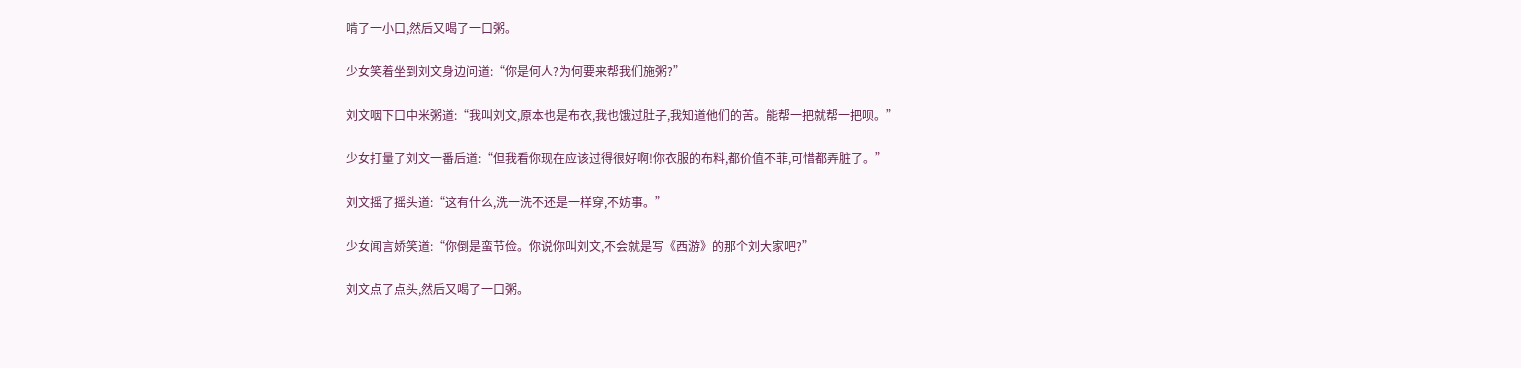啃了一小口,然后又喝了一口粥。

少女笑着坐到刘文身边问道:“你是何人?为何要来帮我们施粥?”

刘文咽下口中米粥道:“我叫刘文,原本也是布衣,我也饿过肚子,我知道他们的苦。能帮一把就帮一把呗。”

少女打量了刘文一番后道:“但我看你现在应该过得很好啊!你衣服的布料,都价值不菲,可惜都弄脏了。”

刘文摇了摇头道:“这有什么,洗一洗不还是一样穿,不妨事。”

少女闻言娇笑道:“你倒是蛮节俭。你说你叫刘文,不会就是写《西游》的那个刘大家吧?”

刘文点了点头,然后又喝了一口粥。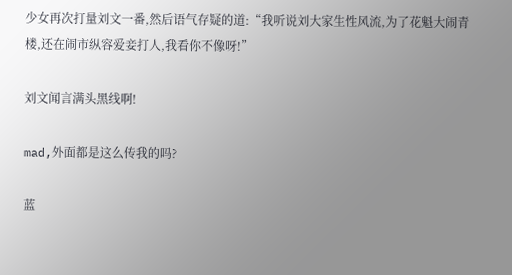少女再次打量刘文一番,然后语气存疑的道:“我听说刘大家生性风流,为了花魁大闹青楼,还在闹市纵容爱妾打人,我看你不像呀!”

刘文闻言满头黑线啊!

mad,外面都是这么传我的吗?

蓝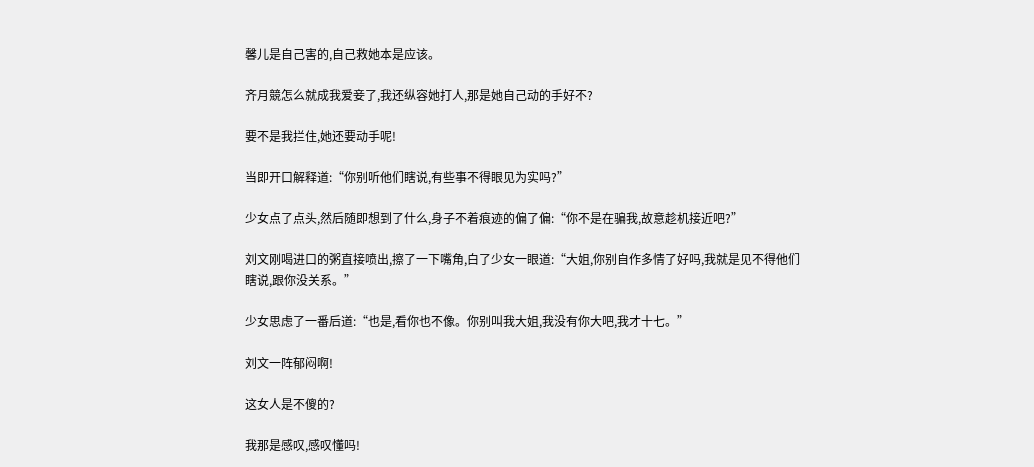馨儿是自己害的,自己救她本是应该。

齐月競怎么就成我爱妾了,我还纵容她打人,那是她自己动的手好不?

要不是我拦住,她还要动手呢!

当即开口解释道:“你别听他们瞎说,有些事不得眼见为实吗?”

少女点了点头,然后随即想到了什么,身子不着痕迹的偏了偏:“你不是在骗我,故意趁机接近吧?”

刘文刚喝进口的粥直接喷出,擦了一下嘴角,白了少女一眼道:“大姐,你别自作多情了好吗,我就是见不得他们瞎说,跟你没关系。”

少女思虑了一番后道:“也是,看你也不像。你别叫我大姐,我没有你大吧,我才十七。”

刘文一阵郁闷啊!

这女人是不傻的?

我那是感叹,感叹懂吗!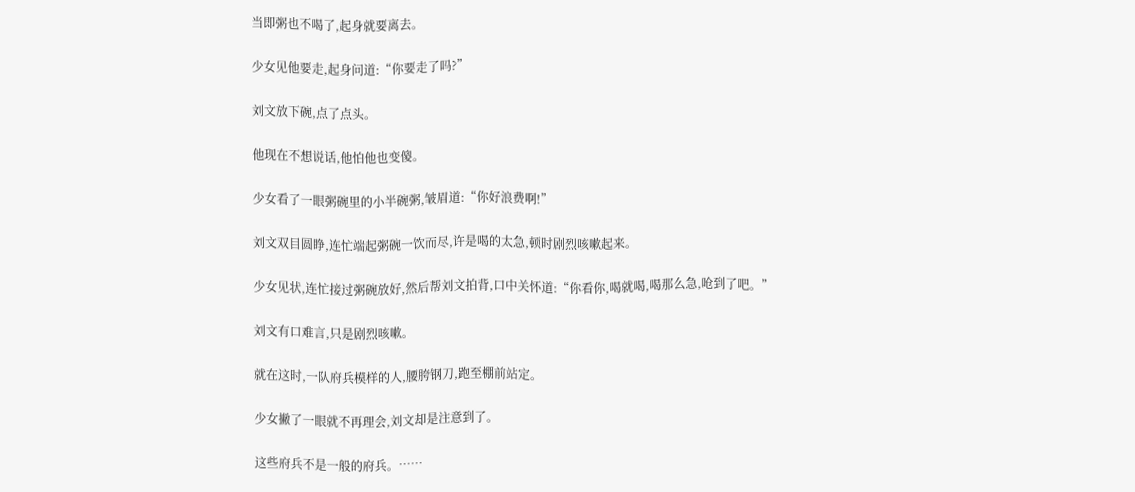当即粥也不喝了,起身就要离去。

少女见他要走,起身问道:“你要走了吗?”

刘文放下碗,点了点头。

他现在不想说话,他怕他也变傻。

少女看了一眼粥碗里的小半碗粥,皱眉道:“你好浪费啊!”

刘文双目圆睁,连忙端起粥碗一饮而尽,许是喝的太急,顿时剧烈咳嗽起来。

少女见状,连忙接过粥碗放好,然后帮刘文拍背,口中关怀道:“你看你,喝就喝,喝那么急,呛到了吧。”

刘文有口难言,只是剧烈咳嗽。

就在这时,一队府兵模样的人,腰胯钢刀,跑至棚前站定。

少女撇了一眼就不再理会,刘文却是注意到了。

这些府兵不是一般的府兵。……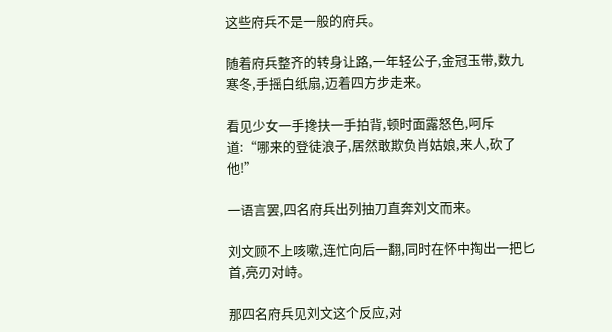这些府兵不是一般的府兵。

随着府兵整齐的转身让路,一年轻公子,金冠玉带,数九寒冬,手摇白纸扇,迈着四方步走来。

看见少女一手搀扶一手拍背,顿时面露怒色,呵斥道:“哪来的登徒浪子,居然敢欺负肖姑娘,来人,砍了他!”

一语言罢,四名府兵出列抽刀直奔刘文而来。

刘文顾不上咳嗽,连忙向后一翻,同时在怀中掏出一把匕首,亮刃对峙。

那四名府兵见刘文这个反应,对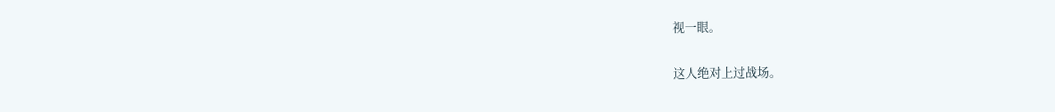视一眼。

这人绝对上过战场。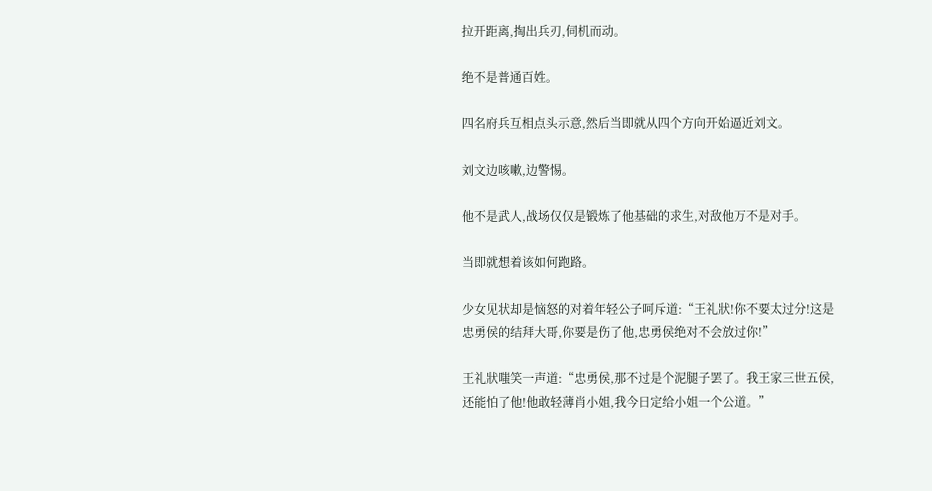拉开距离,掏出兵刃,伺机而动。

绝不是普通百姓。

四名府兵互相点头示意,然后当即就从四个方向开始逼近刘文。

刘文边咳嗽,边警惕。

他不是武人,战场仅仅是锻炼了他基础的求生,对敌他万不是对手。

当即就想着该如何跑路。

少女见状却是恼怒的对着年轻公子呵斥道:“王礼狀!你不要太过分!这是忠勇侯的结拜大哥,你要是伤了他,忠勇侯绝对不会放过你!”

王礼狀嗤笑一声道:“忠勇侯,那不过是个泥腿子罢了。我王家三世五侯,还能怕了他!他敢轻薄肖小姐,我今日定给小姐一个公道。”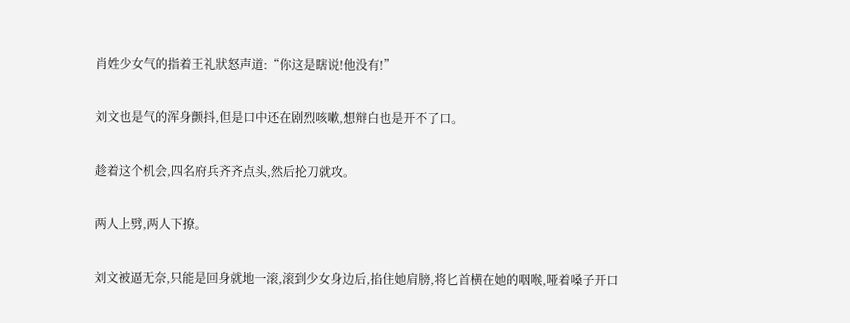肖姓少女气的指着王礼狀怒声道:“你这是瞎说!他没有!”

刘文也是气的浑身颤抖,但是口中还在剧烈咳嗽,想辩白也是开不了口。

趁着这个机会,四名府兵齐齐点头,然后抡刀就攻。

两人上劈,两人下撩。

刘文被逼无奈,只能是回身就地一滚,滚到少女身边后,掐住她肩膀,将匕首横在她的咽喉,哑着嗓子开口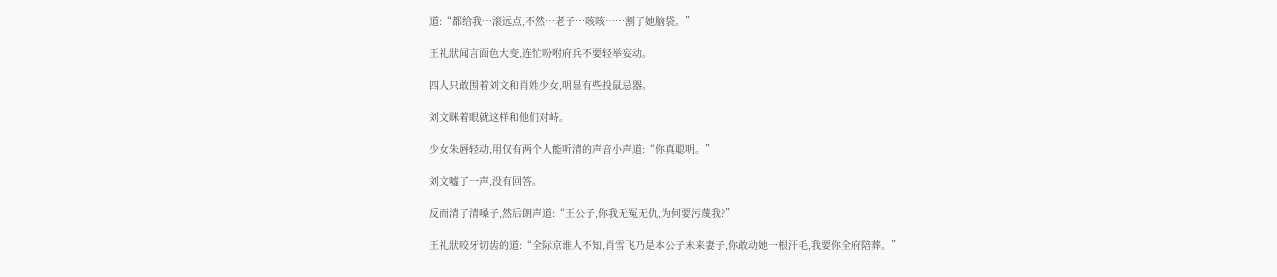道:“都给我…滚远点,不然…老子…咳咳……割了她脑袋。”

王礼狀闻言面色大变,连忙吩咐府兵不要轻举妄动。

四人只敢围着刘文和肖姓少女,明显有些投鼠忌器。

刘文眯着眼就这样和他们对峙。

少女朱唇轻动,用仅有两个人能听清的声音小声道:“你真聪明。”

刘文嘘了一声,没有回答。

反而清了清嗓子,然后朗声道:“王公子,你我无冤无仇,为何要污蔑我?”

王礼狀咬牙切齿的道:“全际京谁人不知,肖雪飞乃是本公子未来妻子,你敢动她一根汗毛,我要你全府陪葬。”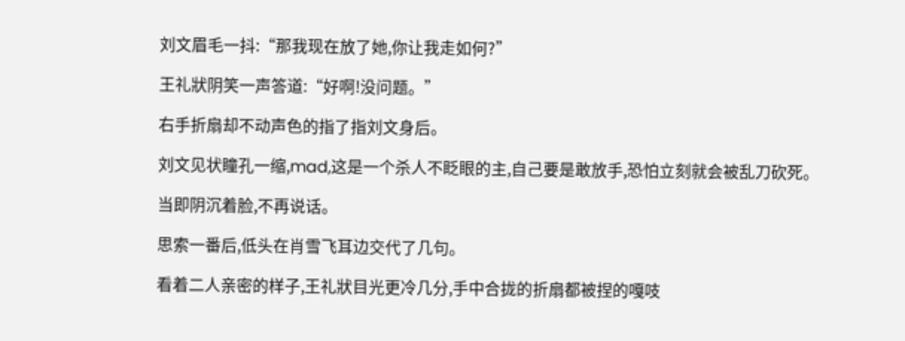刘文眉毛一抖:“那我现在放了她,你让我走如何?”

王礼狀阴笑一声答道:“好啊!没问题。”

右手折扇却不动声色的指了指刘文身后。

刘文见状瞳孔一缩,mad,这是一个杀人不眨眼的主,自己要是敢放手,恐怕立刻就会被乱刀砍死。

当即阴沉着脸,不再说话。

思索一番后,低头在肖雪飞耳边交代了几句。

看着二人亲密的样子,王礼狀目光更冷几分,手中合拢的折扇都被捏的嘎吱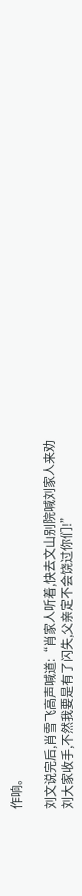作响。

刘文说完后,肖雪飞高声喊道:“肖家人听着,快去文山别院喊刘家人来劝刘大家收手,不然我要是有了闪失,父亲定不会饶过你们!”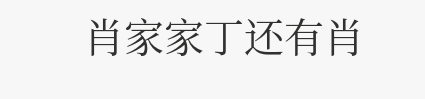肖家家丁还有肖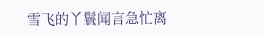雪飞的丫鬟闻言急忙离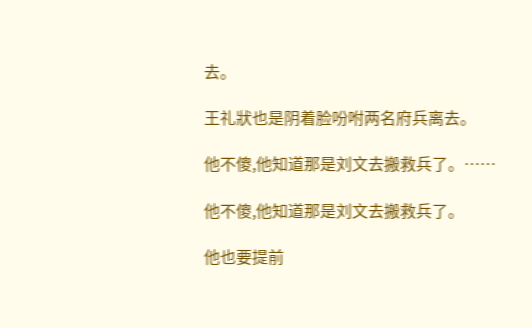去。

王礼狀也是阴着脸吩咐两名府兵离去。

他不傻,他知道那是刘文去搬救兵了。……

他不傻,他知道那是刘文去搬救兵了。

他也要提前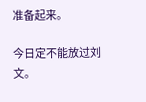准备起来。

今日定不能放过刘文。